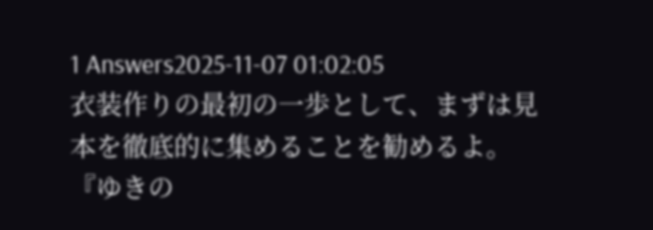1 Answers2025-11-07 01:02:05
衣装作りの最初の一歩として、まずは見本を徹底的に集めることを勧めるよ。『ゆきの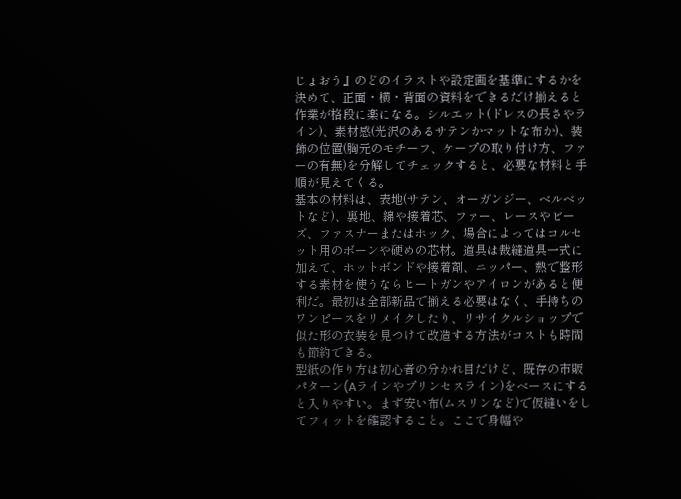じょおう』のどのイラストや設定画を基準にするかを決めて、正面・横・背面の資料をできるだけ揃えると作業が格段に楽になる。シルエット(ドレスの長さやライン)、素材感(光沢のあるサテンかマットな布か)、装飾の位置(胸元のモチーフ、ケープの取り付け方、ファーの有無)を分解してチェックすると、必要な材料と手順が見えてくる。
基本の材料は、表地(サテン、オーガンジー、ベルベットなど)、裏地、綿や接着芯、ファー、レースやビーズ、ファスナーまたはホック、場合によってはコルセット用のボーンや硬めの芯材。道具は裁縫道具一式に加えて、ホットボンドや接着剤、ニッパー、熱で整形する素材を使うならヒートガンやアイロンがあると便利だ。最初は全部新品で揃える必要はなく、手持ちのワンピースをリメイクしたり、リサイクルショップで似た形の衣装を見つけて改造する方法がコストも時間も節約できる。
型紙の作り方は初心者の分かれ目だけど、既存の市販パターン(Aラインやプリンセスライン)をベースにすると入りやすい。まず安い布(ムスリンなど)で仮縫いをしてフィットを確認すること。ここで身幅や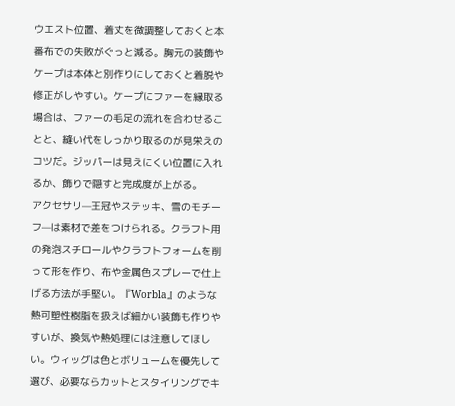ウエスト位置、着丈を微調整しておくと本番布での失敗がぐっと減る。胸元の装飾やケープは本体と別作りにしておくと着脱や修正がしやすい。ケープにファーを縁取る場合は、ファーの毛足の流れを合わせることと、縫い代をしっかり取るのが見栄えのコツだ。ジッパーは見えにくい位置に入れるか、飾りで隠すと完成度が上がる。
アクセサリ—王冠やステッキ、雪のモチーフ—は素材で差をつけられる。クラフト用の発泡スチロールやクラフトフォームを削って形を作り、布や金属色スプレーで仕上げる方法が手堅い。『Worbla』のような熱可塑性樹脂を扱えば細かい装飾も作りやすいが、換気や熱処理には注意してほしい。ウィッグは色とボリュームを優先して選び、必要ならカットとスタイリングでキ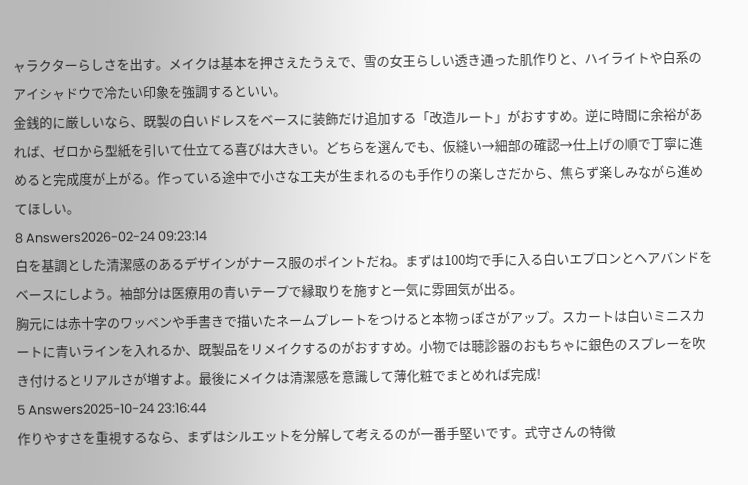ャラクターらしさを出す。メイクは基本を押さえたうえで、雪の女王らしい透き通った肌作りと、ハイライトや白系のアイシャドウで冷たい印象を強調するといい。
金銭的に厳しいなら、既製の白いドレスをベースに装飾だけ追加する「改造ルート」がおすすめ。逆に時間に余裕があれば、ゼロから型紙を引いて仕立てる喜びは大きい。どちらを選んでも、仮縫い→細部の確認→仕上げの順で丁寧に進めると完成度が上がる。作っている途中で小さな工夫が生まれるのも手作りの楽しさだから、焦らず楽しみながら進めてほしい。
8 Answers2026-02-24 09:23:14
白を基調とした清潔感のあるデザインがナース服のポイントだね。まずは100均で手に入る白いエプロンとヘアバンドをベースにしよう。袖部分は医療用の青いテープで縁取りを施すと一気に雰囲気が出る。
胸元には赤十字のワッペンや手書きで描いたネームプレートをつけると本物っぽさがアップ。スカートは白いミニスカートに青いラインを入れるか、既製品をリメイクするのがおすすめ。小物では聴診器のおもちゃに銀色のスプレーを吹き付けるとリアルさが増すよ。最後にメイクは清潔感を意識して薄化粧でまとめれば完成!
5 Answers2025-10-24 23:16:44
作りやすさを重視するなら、まずはシルエットを分解して考えるのが一番手堅いです。式守さんの特徴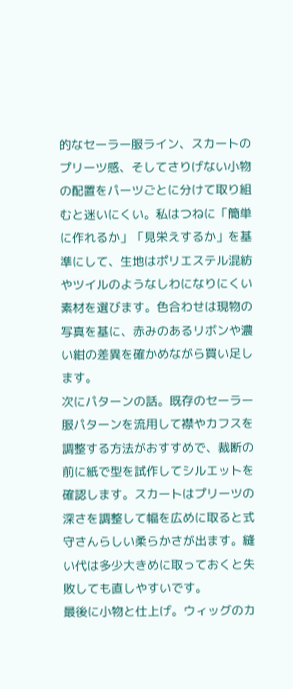的なセーラー服ライン、スカートのプリーツ感、そしてさりげない小物の配置をパーツごとに分けて取り組むと迷いにくい。私はつねに「簡単に作れるか」「見栄えするか」を基準にして、生地はポリエステル混紡やツイルのようなしわになりにくい素材を選びます。色合わせは現物の写真を基に、赤みのあるリボンや濃い紺の差異を確かめながら買い足します。
次にパターンの話。既存のセーラー服パターンを流用して襟やカフスを調整する方法がおすすめで、裁断の前に紙で型を試作してシルエットを確認します。スカートはプリーツの深さを調整して幅を広めに取ると式守さんらしい柔らかさが出ます。縫い代は多少大きめに取っておくと失敗しても直しやすいです。
最後に小物と仕上げ。ウィッグのカ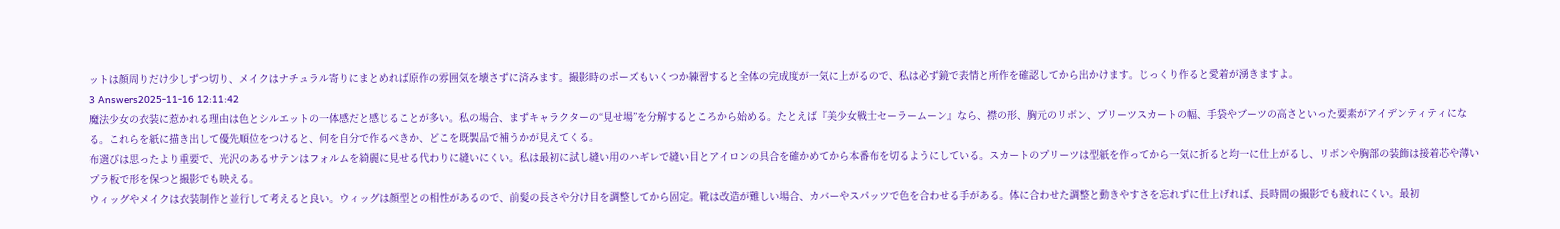ットは顔周りだけ少しずつ切り、メイクはナチュラル寄りにまとめれば原作の雰囲気を壊さずに済みます。撮影時のポーズもいくつか練習すると全体の完成度が一気に上がるので、私は必ず鏡で表情と所作を確認してから出かけます。じっくり作ると愛着が湧きますよ。
3 Answers2025-11-16 12:11:42
魔法少女の衣装に惹かれる理由は色とシルエットの一体感だと感じることが多い。私の場合、まずキャラクターの“見せ場”を分解するところから始める。たとえば『美少女戦士セーラームーン』なら、襟の形、胸元のリボン、プリーツスカートの幅、手袋やブーツの高さといった要素がアイデンティティになる。これらを紙に描き出して優先順位をつけると、何を自分で作るべきか、どこを既製品で補うかが見えてくる。
布選びは思ったより重要で、光沢のあるサテンはフォルムを綺麗に見せる代わりに縫いにくい。私は最初に試し縫い用のハギレで縫い目とアイロンの具合を確かめてから本番布を切るようにしている。スカートのプリーツは型紙を作ってから一気に折ると均一に仕上がるし、リボンや胸部の装飾は接着芯や薄いプラ板で形を保つと撮影でも映える。
ウィッグやメイクは衣装制作と並行して考えると良い。ウィッグは顔型との相性があるので、前髪の長さや分け目を調整してから固定。靴は改造が難しい場合、カバーやスパッツで色を合わせる手がある。体に合わせた調整と動きやすさを忘れずに仕上げれば、長時間の撮影でも疲れにくい。最初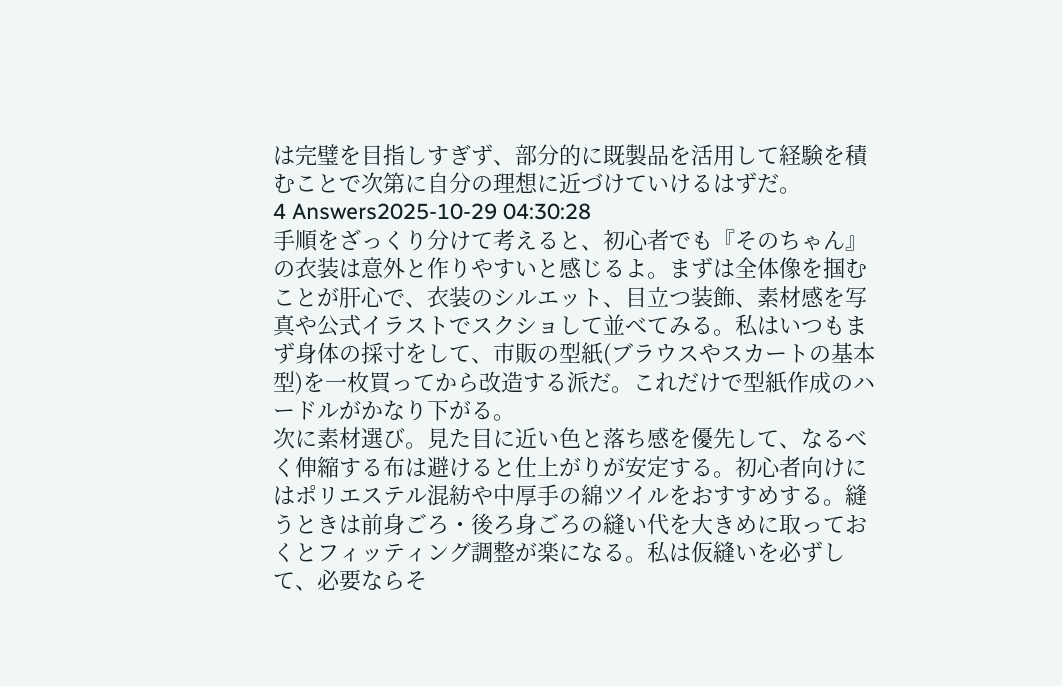は完璧を目指しすぎず、部分的に既製品を活用して経験を積むことで次第に自分の理想に近づけていけるはずだ。
4 Answers2025-10-29 04:30:28
手順をざっくり分けて考えると、初心者でも『そのちゃん』の衣装は意外と作りやすいと感じるよ。まずは全体像を掴むことが肝心で、衣装のシルエット、目立つ装飾、素材感を写真や公式イラストでスクショして並べてみる。私はいつもまず身体の採寸をして、市販の型紙(ブラウスやスカートの基本型)を一枚買ってから改造する派だ。これだけで型紙作成のハードルがかなり下がる。
次に素材選び。見た目に近い色と落ち感を優先して、なるべく伸縮する布は避けると仕上がりが安定する。初心者向けにはポリエステル混紡や中厚手の綿ツイルをおすすめする。縫うときは前身ごろ・後ろ身ごろの縫い代を大きめに取っておくとフィッティング調整が楽になる。私は仮縫いを必ずして、必要ならそ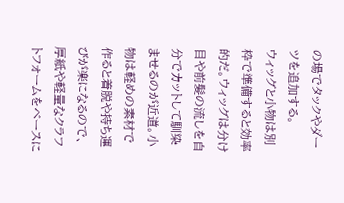の場でタックやダーツを追加する。
ウィッグと小物は別枠で準備すると効率的だ。ウィッグは分け目や前髪の流しを自分でカットして馴染ませるのが近道。小物は軽めの素材で作ると着脱や持ち運びが楽になるので、厚紙や軽量なクラフトフォームをベースに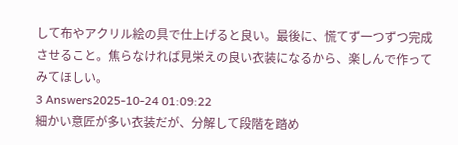して布やアクリル絵の具で仕上げると良い。最後に、慌てず一つずつ完成させること。焦らなければ見栄えの良い衣装になるから、楽しんで作ってみてほしい。
3 Answers2025-10-24 01:09:22
細かい意匠が多い衣装だが、分解して段階を踏め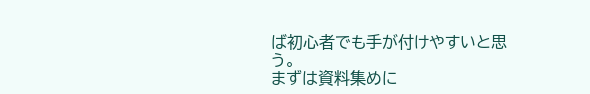ば初心者でも手が付けやすいと思う。
まずは資料集めに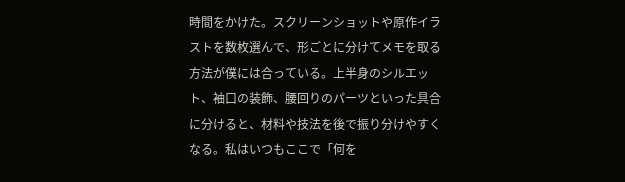時間をかけた。スクリーンショットや原作イラストを数枚選んで、形ごとに分けてメモを取る方法が僕には合っている。上半身のシルエット、袖口の装飾、腰回りのパーツといった具合に分けると、材料や技法を後で振り分けやすくなる。私はいつもここで「何を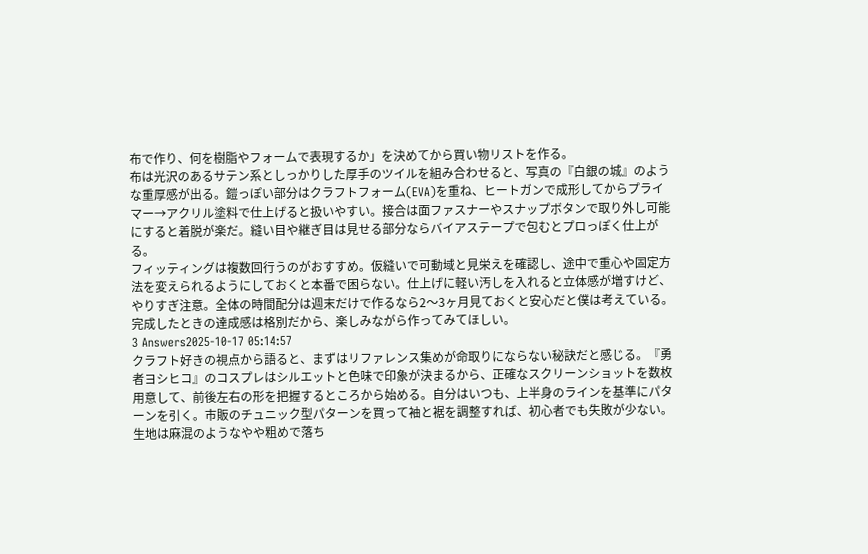布で作り、何を樹脂やフォームで表現するか」を決めてから買い物リストを作る。
布は光沢のあるサテン系としっかりした厚手のツイルを組み合わせると、写真の『白銀の城』のような重厚感が出る。鎧っぽい部分はクラフトフォーム(EVA)を重ね、ヒートガンで成形してからプライマー→アクリル塗料で仕上げると扱いやすい。接合は面ファスナーやスナップボタンで取り外し可能にすると着脱が楽だ。縫い目や継ぎ目は見せる部分ならバイアステープで包むとプロっぽく仕上がる。
フィッティングは複数回行うのがおすすめ。仮縫いで可動域と見栄えを確認し、途中で重心や固定方法を変えられるようにしておくと本番で困らない。仕上げに軽い汚しを入れると立体感が増すけど、やりすぎ注意。全体の時間配分は週末だけで作るなら2〜3ヶ月見ておくと安心だと僕は考えている。完成したときの達成感は格別だから、楽しみながら作ってみてほしい。
3 Answers2025-10-17 05:14:57
クラフト好きの視点から語ると、まずはリファレンス集めが命取りにならない秘訣だと感じる。『勇者ヨシヒコ』のコスプレはシルエットと色味で印象が決まるから、正確なスクリーンショットを数枚用意して、前後左右の形を把握するところから始める。自分はいつも、上半身のラインを基準にパターンを引く。市販のチュニック型パターンを買って袖と裾を調整すれば、初心者でも失敗が少ない。生地は麻混のようなやや粗めで落ち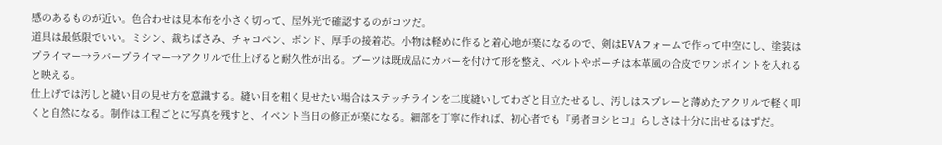感のあるものが近い。色合わせは見本布を小さく切って、屋外光で確認するのがコツだ。
道具は最低限でいい。ミシン、裁ちばさみ、チャコペン、ボンド、厚手の接着芯。小物は軽めに作ると着心地が楽になるので、剣はEVAフォームで作って中空にし、塗装はプライマー→ラバープライマー→アクリルで仕上げると耐久性が出る。ブーツは既成品にカバーを付けて形を整え、ベルトやポーチは本革風の合皮でワンポイントを入れると映える。
仕上げでは汚しと縫い目の見せ方を意識する。縫い目を粗く見せたい場合はステッチラインを二度縫いしてわざと目立たせるし、汚しはスプレーと薄めたアクリルで軽く叩くと自然になる。制作は工程ごとに写真を残すと、イベント当日の修正が楽になる。細部を丁寧に作れば、初心者でも『勇者ヨシヒコ』らしさは十分に出せるはずだ。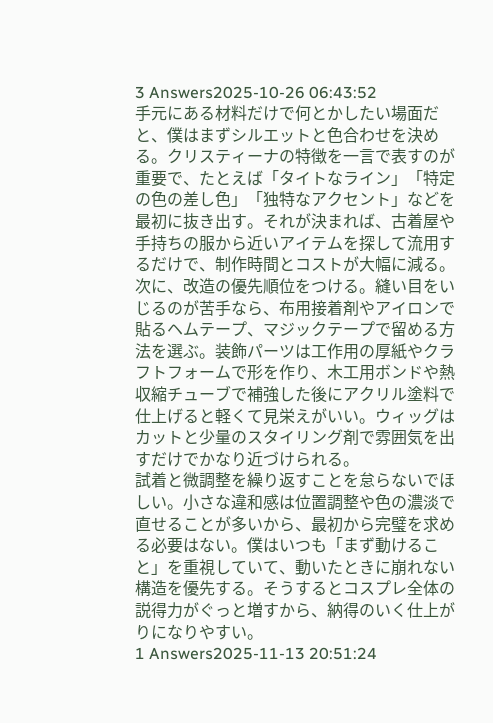3 Answers2025-10-26 06:43:52
手元にある材料だけで何とかしたい場面だと、僕はまずシルエットと色合わせを決める。クリスティーナの特徴を一言で表すのが重要で、たとえば「タイトなライン」「特定の色の差し色」「独特なアクセント」などを最初に抜き出す。それが決まれば、古着屋や手持ちの服から近いアイテムを探して流用するだけで、制作時間とコストが大幅に減る。
次に、改造の優先順位をつける。縫い目をいじるのが苦手なら、布用接着剤やアイロンで貼るヘムテープ、マジックテープで留める方法を選ぶ。装飾パーツは工作用の厚紙やクラフトフォームで形を作り、木工用ボンドや熱収縮チューブで補強した後にアクリル塗料で仕上げると軽くて見栄えがいい。ウィッグはカットと少量のスタイリング剤で雰囲気を出すだけでかなり近づけられる。
試着と微調整を繰り返すことを怠らないでほしい。小さな違和感は位置調整や色の濃淡で直せることが多いから、最初から完璧を求める必要はない。僕はいつも「まず動けること」を重視していて、動いたときに崩れない構造を優先する。そうするとコスプレ全体の説得力がぐっと増すから、納得のいく仕上がりになりやすい。
1 Answers2025-11-13 20:51:24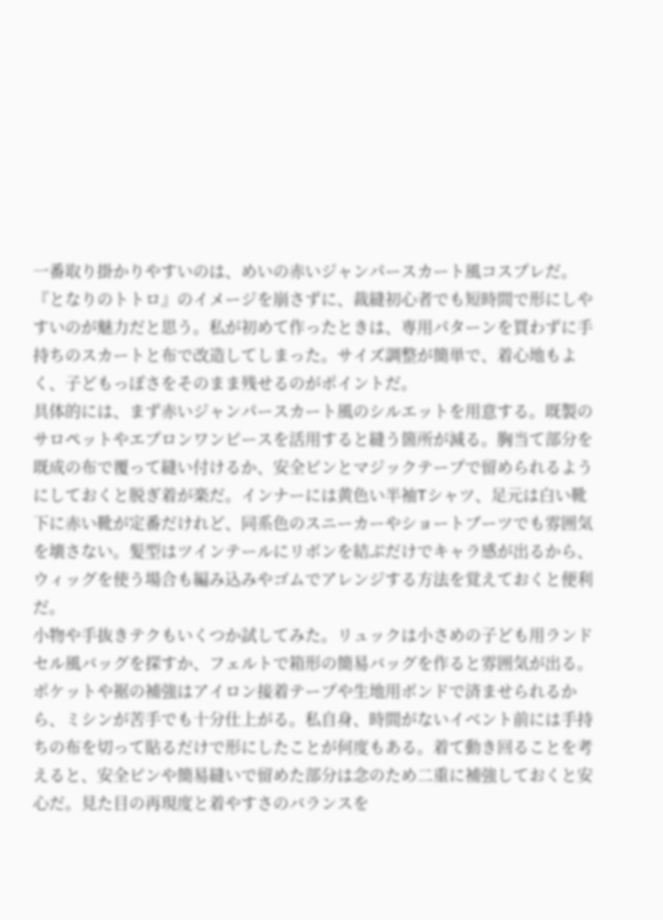一番取り掛かりやすいのは、めいの赤いジャンパースカート風コスプレだ。『となりのトトロ』のイメージを崩さずに、裁縫初心者でも短時間で形にしやすいのが魅力だと思う。私が初めて作ったときは、専用パターンを買わずに手持ちのスカートと布で改造してしまった。サイズ調整が簡単で、着心地もよく、子どもっぽさをそのまま残せるのがポイントだ。
具体的には、まず赤いジャンパースカート風のシルエットを用意する。既製のサロペットやエプロンワンピースを活用すると縫う箇所が減る。胸当て部分を既成の布で覆って縫い付けるか、安全ピンとマジックテープで留められるようにしておくと脱ぎ着が楽だ。インナーには黄色い半袖Tシャツ、足元は白い靴下に赤い靴が定番だけれど、同系色のスニーカーやショートブーツでも雰囲気を壊さない。髪型はツインテールにリボンを結ぶだけでキャラ感が出るから、ウィッグを使う場合も編み込みやゴムでアレンジする方法を覚えておくと便利だ。
小物や手抜きテクもいくつか試してみた。リュックは小さめの子ども用ランドセル風バッグを探すか、フェルトで箱形の簡易バッグを作ると雰囲気が出る。ポケットや裾の補強はアイロン接着テープや生地用ボンドで済ませられるから、ミシンが苦手でも十分仕上がる。私自身、時間がないイベント前には手持ちの布を切って貼るだけで形にしたことが何度もある。着て動き回ることを考えると、安全ピンや簡易縫いで留めた部分は念のため二重に補強しておくと安心だ。見た目の再現度と着やすさのバランスを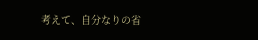考えて、自分なりの省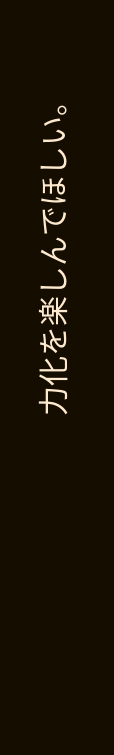力化を楽しんでほしい。